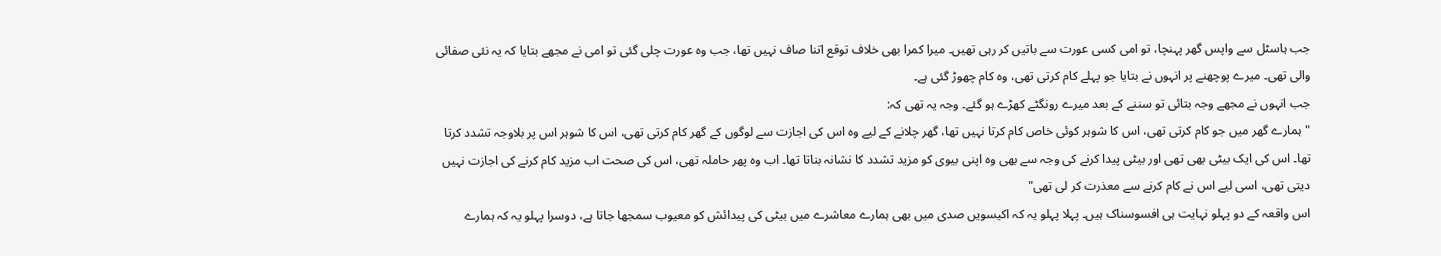جب ہاسٹل سے واپس گھر پہنچا، تو امی کسی عورت سے باتیں کر رہی تھیں۔ میرا کمرا بھی خلاف توقع اتنا صاف نہیں تھا، جب وہ عورت چلی گئی تو امی نے مجھے بتایا کہ یہ نئی صفائی والی تھی۔ میرے پوچھنے پر انہوں نے بتایا جو پہلے کام کرتی تھی، وہ کام چھوڑ گئی ہے۔
جب انہوں نے مجھے وجہ بتائی تو سننے کے بعد میرے رونگٹے کھڑے ہو گئے۔ وجہ یہ تھی کہ:
"ہمارے گھر میں جو کام کرتی تھی، اس کا شوہر کوئی خاص کام کرتا نہیں تھا، گھر چلانے کے لیے وہ اس کی اجازت سے لوگوں کے گھر کام کرتی تھی، اس کا شوہر اس پر بلاوجہ تشدد کرتا تھا۔ اس کی ایک بیٹی بھی تھی اور بیٹی پیدا کرنے کی وجہ سے بھی وہ اپنی بیوی کو مزید تشدد کا نشانہ بناتا تھا۔ اب وہ پھر حاملہ تھی، اس کی صحت اب مزید کام کرنے کی اجازت نہیں دیتی تھی، اسی لیے اس نے کام کرنے سے معذرت کر لی تھی"
اس واقعہ کے دو پہلو نہایت ہی افسوسناک ہیں۔ پہلا پہلو یہ کہ اکیسویں صدی میں بھی ہمارے معاشرے میں بیٹی کی پیدائش کو معیوب سمجھا جاتا ہے، دوسرا پہلو یہ کہ ہمارے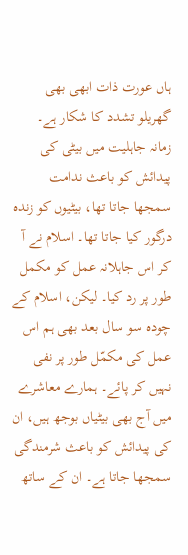ہاں عورت ذات ابھی بھی گھریلو تشدد کا شکار ہے۔
زمانہ جاہلیت میں بیٹی کی پیدائش کو باعث ندامت سمجھا جاتا تھا، بیٹیوں کو زندہ درگور کیا جاتا تھا۔ اسلام نے آ کر اس جاہلانہ عمل کو مکمل طور پر رد کیا۔ لیکن، اسلام کے چودہ سو سال بعد بھی ہم اس عمل کی مکمّل طور پر نفی نہیں کر پائے۔ ہمارے معاشرے میں آج بھی بیٹیاں بوجھ ہیں، ان کی پیدائش کو باعث شرمندگی سمجھا جاتا ہے۔ ان کے ساتھ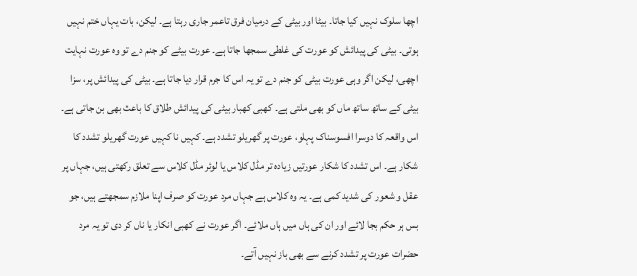اچھا سلوک نہیں کیا جاتا۔ بیٹا اور بیٹی کے درمیان فرق تاعمر جاری رہتا ہے۔ لیکن، بات یہاں ختم نہیں ہوتی۔ بیٹی کی پیدائش کو عورت کی غلطی سمجھا جاتا ہے۔ عورت بیٹے کو جنم دے تو وہ عورت نہایت اچھی، لیکن اگر وہی عورت بیٹی کو جنم دے تو یہ اس کا جرم قرار دیا جاتا ہے۔ بیٹی کی پیدائش پر، سزا بیٹی کے ساتھ ساتھ ماں کو بھی ملتی ہے۔ کھبی کھبار بیٹی کی پیدائش طلاق کا باعث بھی بن جاتی ہے۔
اس واقعہ کا دوسرا افسوسناک پہلو، عورت پر گھریلو تشدد ہے۔ کہیں نا کہیں عورت گھریلو تشدد کا شکار ہے۔ اس تشدد کا شکار عورتیں زیادہ تر مڈل کلاس یا لوئر مڈل کلاس سے تعلق رکھتی ہیں، جہاں پر عقل و شعور کی شدید کمی ہے۔ یہ وہ کلاس ہے جہاں مرد عورت کو صرف اپنا ملازم سمجھتے ہیں، جو بس ہر حکم بجا لائے اور ان کی ہاں میں ہاں ملائے۔ اگر عورت نے کھبی انکار یا ناں کر دی تو یہ مرد حضرات عورت پر تشدد کرنے سے بھی باز نہیں آتے۔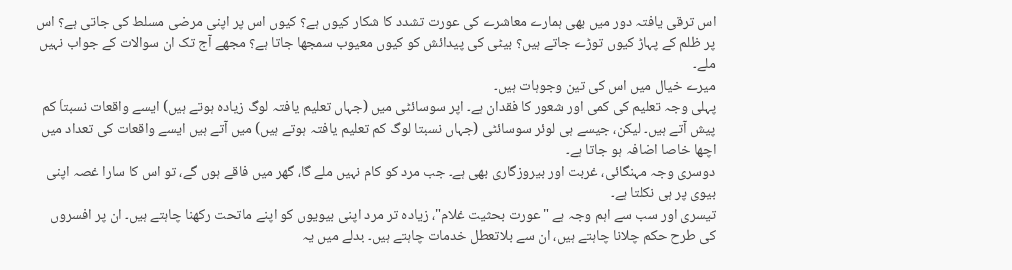اس ترقی یافتہ دور میں بھی ہمارے معاشرے کی عورت تشدد کا شکار کیوں ہے؟ کیوں اس پر اپنی مرضی مسلط کی جاتی ہے؟ اس پر ظلم کے پہاڑ کیوں توڑے جاتے ہیں؟ بیٹی کی پیدائش کو کیوں معیوب سمجھا جاتا ہے؟ مجھے آج تک ان سوالات کے جواب نہیں ملے۔
میرے خیال میں اس کی تین وجوہات ہیں۔
پہلی وجہ تعلیم کی کمی اور شعور کا فقدان ہے۔ اپر سوسائٹی میں (جہاں تعلیم یافتہ لوگ زیادہ ہوتے ہیں) ایسے واقعات نسبتاَ کم پیش آتے ہیں۔ لیکن، جیسے ہی لوئر سوسائٹی (جہاں نسبتا لوگ کم تعلیم یافتہ ہوتے ہیں) میں آتے ہیں ایسے واقعات کی تعداد میں اچھا خاصا اضافہ ہو جاتا ہے۔
دوسری وجہ مہنگائی، غربت اور بیروزگاری بھی ہے۔ جب مرد کو کام نہیں ملے گا، گھر میں فاقے ہوں گے، تو اس کا سارا غصہ اپنی بیوی پر ہی نکلتا ہے۔
تیسری اور سب سے اہم وجہ ہے "عورت بحثیت غلام"، زیادہ تر مرد اپنی بیویوں کو اپنے ماتحت رکھنا چاہتے ہیں۔ ان پر افسروں کی طرح حکم چلانا چاہتے ہیں، ان سے بلاتعطل خدمات چاہتے ہیں۔ بدلے میں یہ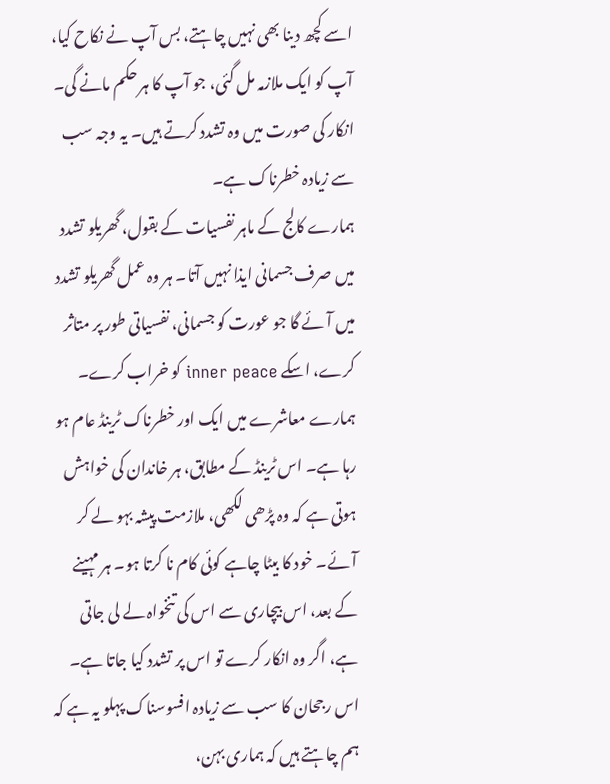اسے کچھ دینا بھی نہیں چاہتے، بس آپ نے نکاح کیا، آپ کو ایک ملازمہ مل گئی، جو آپ کا ہر حکم مانے گی۔ انکار کی صورت میں وہ تشدد کرتے ہیں۔ یہ وجہ سب سے زیادہ خطرناک ہے۔
ہمارے کالج کے ماہر نفسیات کے بقول، گھریلو تشدد میں صرف جسمانی ایذا نہیں آتا۔ ہر وہ عمل گھریلو تشدد میں آئے گا جو عورت کو جسمانی، نفسیاتی طور پر متاثر کرے، اسکے inner peace کو خراب کرے۔
ہمارے معاشرے میں ایک اور خطرناک ٹرینڈ عام ہو رہا ہے۔ اس ٹرینڈ کے مطابق، ہر خاندان کی خواہش ہوتی ہے کہ وہ پڑھی لکھی، ملازمت پیشہ بہو لے کر آئے۔ خود کا بیٹا چاہے کوئی کام نا کرتا ہو۔ ہر مہینے کے بعد، اس بیچاری سے اس کی تنخواہ لے لی جاتی ہے، اگر وہ انکار کرے تو اس پر تشدد کیا جاتا ہے۔ اس رجحان کا سب سے زیادہ افسوسناک پہلو یہ ہے کہ ہم چاہتے ہیں کہ ہماری بہن،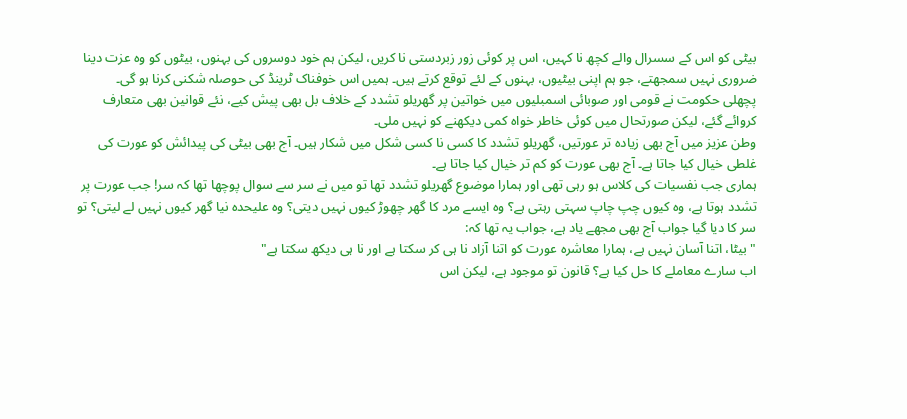بیٹی کو اس کے سسرال والے کچھ نا کہیں، اس پر کوئی زور زبردستی نا کریں، لیکن ہم خود دوسروں کی بہنوں، بیٹوں کو وہ عزت دینا ضروری نہیں سمجھتے، جو ہم اپنی بیٹیوں، بہنوں کے لئے توقع کرتے ہیں۔ ہمیں اس خوفناک ٹرینڈ کی حوصلہ شکنی کرنا ہو گی۔
پچھلی حکومت نے قومی اور صوبائی اسمبلیوں میں خواتین پر گھریلو تشدد کے خلاف بل بھی پیش کیے، نئے قوانین بھی متعارف کروائے گئے، لیکن صورتحال میں کوئی خاطر خواہ کمی دیکھنے کو نہیں ملی۔
وطن عزیز میں آج بھی زیادہ تر عورتیں، گھریلو تشدد کا کسی نا کسی شکل میں شکار ہیں۔ آج بھی بیٹی کی پیدائش کو عورت کی غلطی خیال کیا جاتا ہے۔ آج بھی عورت کو کم تر خیال کیا جاتا ہے۔
ہماری جب نفسیات کی کلاس ہو رہی تھی اور ہمارا موضوع گھریلو تشدد تھا تو میں نے سر سے سوال پوچھا تھا کہ سر! جب عورت پر تشدد ہوتا ہے، وہ کیوں چپ چاپ سہتی رہتی ہے؟ وہ ایسے مرد کا گھر چھوڑ کیوں نہیں دیتی؟ وہ علیحدہ نیا گھر کیوں نہیں لے لیتی؟ تو سر کا دیا گیا جواب آج بھی مجھے یاد ہے، جواب یہ تھا کہ:
"بیٹا، اتنا آسان نہیں ہے، ہمارا معاشرہ عورت کو اتنا آزاد نا ہی کر سکتا ہے اور نا ہی دیکھ سکتا ہے"
اب سارے معاملے کا حل کیا ہے؟ قانون تو موجود ہے، لیکن اس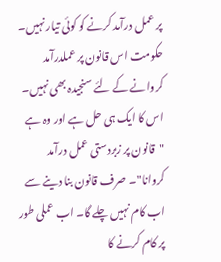پر عمل درآمد کرنے کو کوئی تیار نہیں۔ حکومت اس قانون پر عملدرآمد کروانے کے لئے سنجیدہ بھی نہیں۔ اس کا ایک ہی حل ہے اور وہ ہے "قانون پر زبردستی عمل درآمد کروانا"۔ صرف قانون بنا دینے سے اب کام نہیں چلے گا۔ اب عملی طور پر کام کرنے کا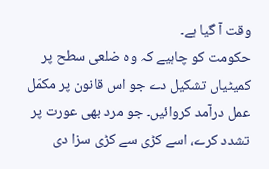وقت آ گیا ہے۔
حکومت کو چاہیے کہ وہ ضلعی سطح پر کمیٹیاں تشکیل دے جو اس قانون پر مکمّل عمل درآمد کروائیں۔ جو مرد بھی عورت پر تشدد کرے، اسے کڑی سے کڑی سزا دی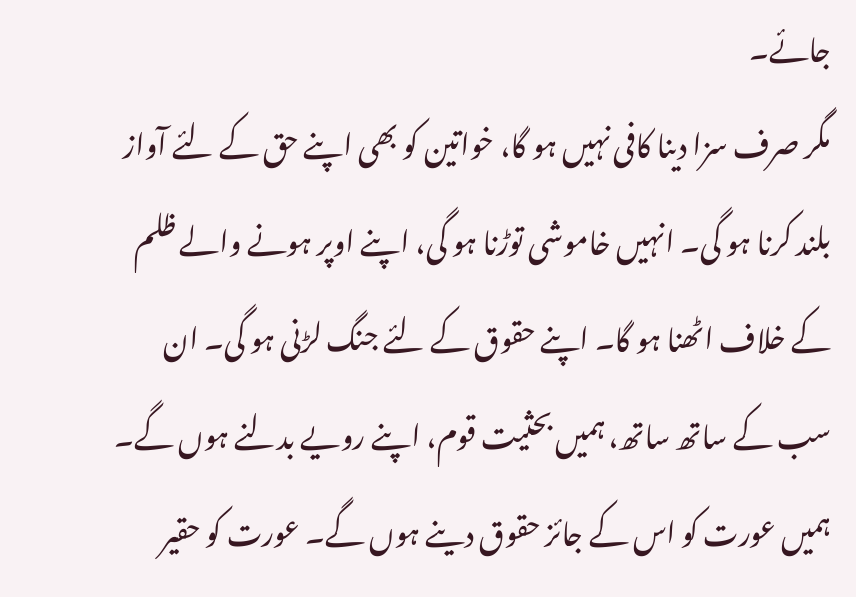جائے۔
مگر صرف سزا دینا کافی نہیں ہو گا، خواتین کو بھی اپنے حق کے لئے آواز بلند کرنا ہو گی۔ انہیں خاموشی توڑنا ہو گی، اپنے اوپر ہونے والے ظلم کے خلاف اٹھنا ہو گا۔ اپنے حقوق کے لئے جنگ لڑنی ہو گی۔ ان سب کے ساتھ ساتھ، ہمیں بحثیت قوم، اپنے رویے بدلنے ہوں گے۔ ہمیں عورت کو اس کے جائز حقوق دینے ہوں گے۔ عورت کو حقیر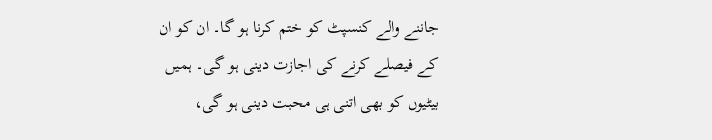جاننے والے کنسپٹ کو ختم کرنا ہو گا۔ ان کو ان کے فیصلے کرنے کی اجازت دینی ہو گی۔ ہمیں بیٹیوں کو بھی اتنی ہی محبت دینی ہو گی،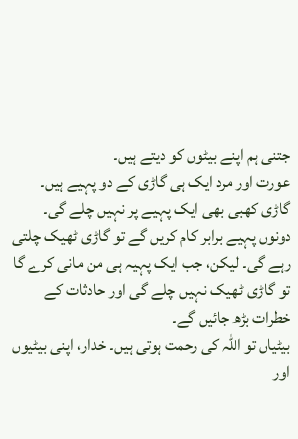جتنی ہم اپنے بیٹوں کو دیتے ہیں۔
عورت اور مرد ایک ہی گاڑی کے دو پہیے ہیں۔ گاڑی کھبی بھی ایک پہیے پر نہیں چلے گی۔ دونوں پہیے برابر کام کریں گے تو گاڑی ٹھیک چلتی رہے گی۔ لیکن، جب ایک پہیہ ہی من مانی کرے گا تو گاڑی ٹھیک نہیں چلے گی اور حادثات کے خطرات بڑھ جائیں گے۔
بیٹیاں تو اللہ کی رحمت ہوتی ہیں۔ خدار، اپنی بیٹیوں اور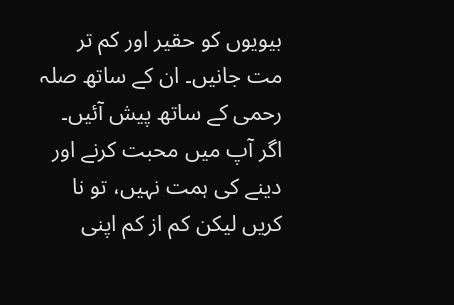بیویوں کو حقیر اور کم تر مت جانیں۔ ان کے ساتھ صلہ رحمی کے ساتھ پیش آئیں۔ اگر آپ میں محبت کرنے اور دینے کی ہمت نہیں، تو نا کریں لیکن کم از کم اپنی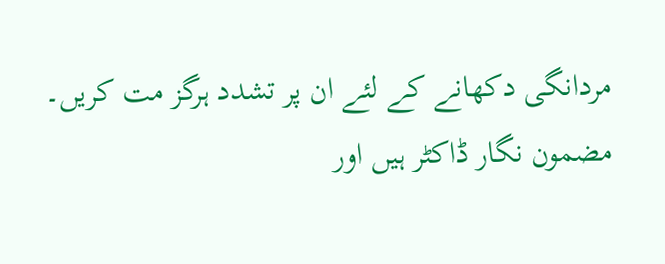مردانگی دکھانے کے لئے ان پر تشدد ہرگز مت کریں۔
مضمون نگار ڈاکٹر ہیں اور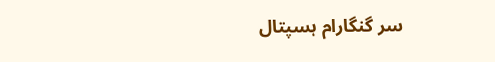سر گنگارام ہسپتال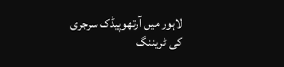لاہور میں آرتھوپیڈک سرجری کی ٹریننگ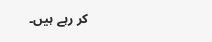کر رہے ہیں۔